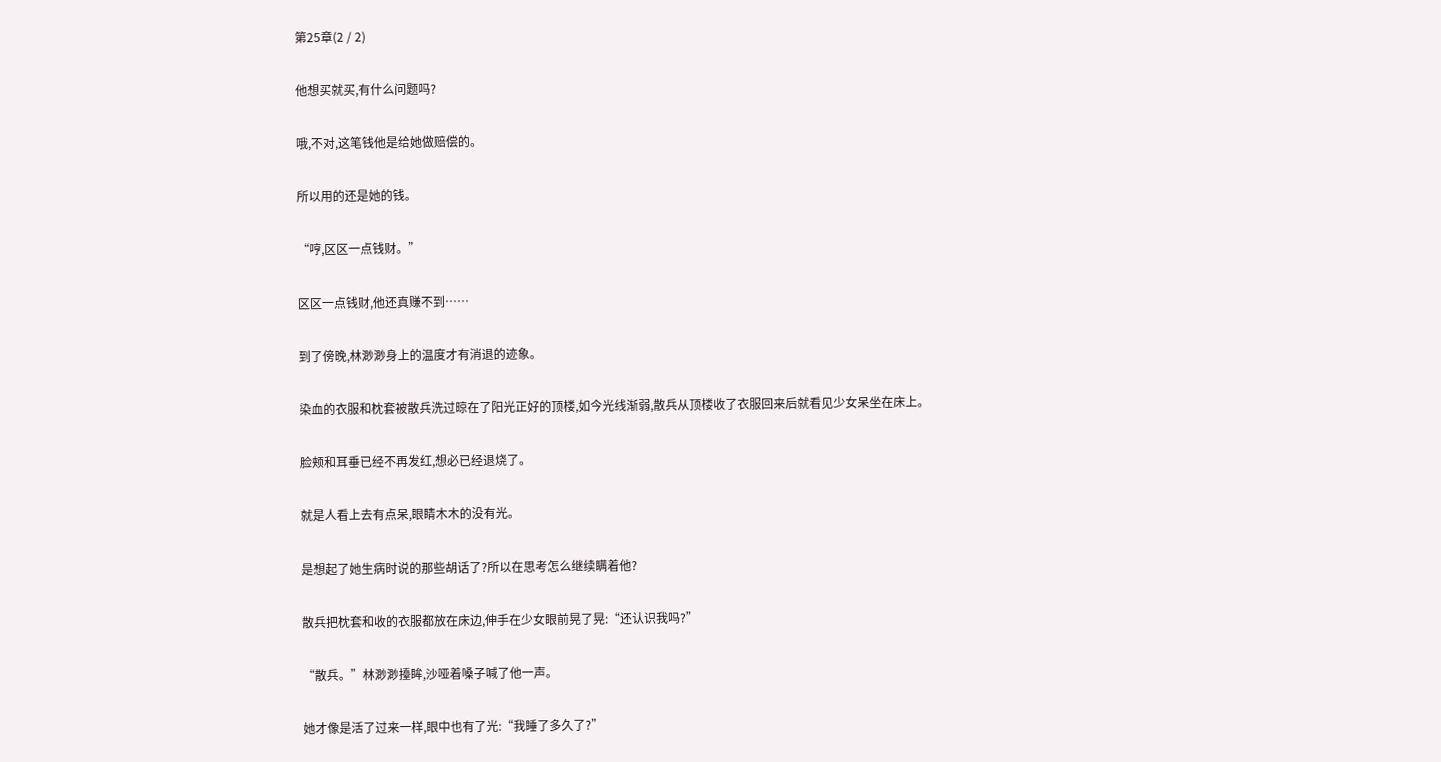第25章(2 / 2)

他想买就买,有什么问题吗?

哦,不对,这笔钱他是给她做赔偿的。

所以用的还是她的钱。

“哼,区区一点钱财。”

区区一点钱财,他还真赚不到……

到了傍晚,林渺渺身上的温度才有消退的迹象。

染血的衣服和枕套被散兵洗过晾在了阳光正好的顶楼,如今光线渐弱,散兵从顶楼收了衣服回来后就看见少女呆坐在床上。

脸颊和耳垂已经不再发红,想必已经退烧了。

就是人看上去有点呆,眼睛木木的没有光。

是想起了她生病时说的那些胡话了?所以在思考怎么继续瞒着他?

散兵把枕套和收的衣服都放在床边,伸手在少女眼前晃了晃:“还认识我吗?”

“散兵。”林渺渺擡眸,沙哑着嗓子喊了他一声。

她才像是活了过来一样,眼中也有了光:“我睡了多久了?”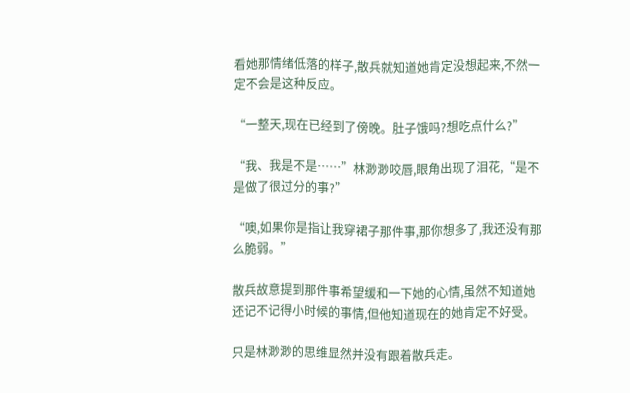看她那情绪低落的样子,散兵就知道她肯定没想起来,不然一定不会是这种反应。

“一整天,现在已经到了傍晚。肚子饿吗?想吃点什么?”

“我、我是不是……”林渺渺咬唇,眼角出现了泪花,“是不是做了很过分的事?”

“噢,如果你是指让我穿裙子那件事,那你想多了,我还没有那么脆弱。”

散兵故意提到那件事希望缓和一下她的心情,虽然不知道她还记不记得小时候的事情,但他知道现在的她肯定不好受。

只是林渺渺的思维显然并没有跟着散兵走。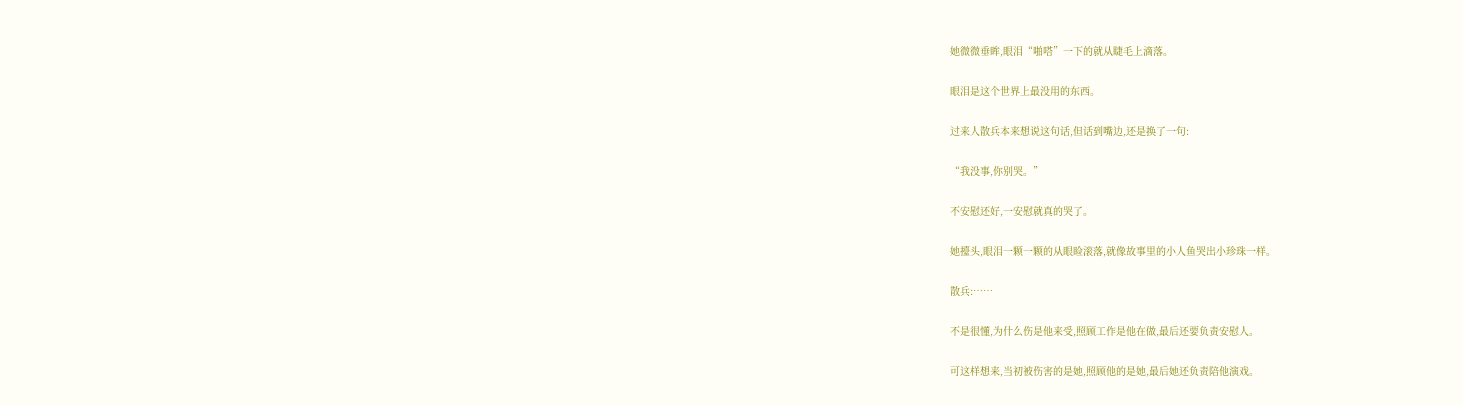她微微垂眸,眼泪“啪嗒”一下的就从睫毛上滴落。

眼泪是这个世界上最没用的东西。

过来人散兵本来想说这句话,但话到嘴边,还是换了一句:

“我没事,你别哭。”

不安慰还好,一安慰就真的哭了。

她擡头,眼泪一颗一颗的从眼睑滚落,就像故事里的小人鱼哭出小珍珠一样。

散兵:……

不是很懂,为什么伤是他来受,照顾工作是他在做,最后还要负责安慰人。

可这样想来,当初被伤害的是她,照顾他的是她,最后她还负责陪他演戏。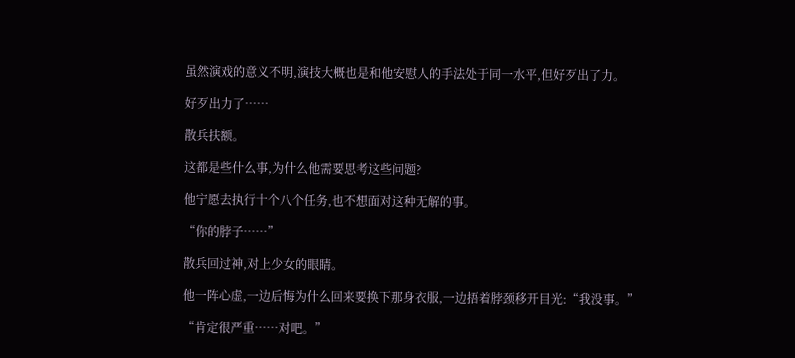虽然演戏的意义不明,演技大概也是和他安慰人的手法处于同一水平,但好歹出了力。

好歹出力了……

散兵扶额。

这都是些什么事,为什么他需要思考这些问题?

他宁愿去执行十个八个任务,也不想面对这种无解的事。

“你的脖子……”

散兵回过神,对上少女的眼睛。

他一阵心虚,一边后悔为什么回来要换下那身衣服,一边捂着脖颈移开目光:“我没事。”

“肯定很严重……对吧。”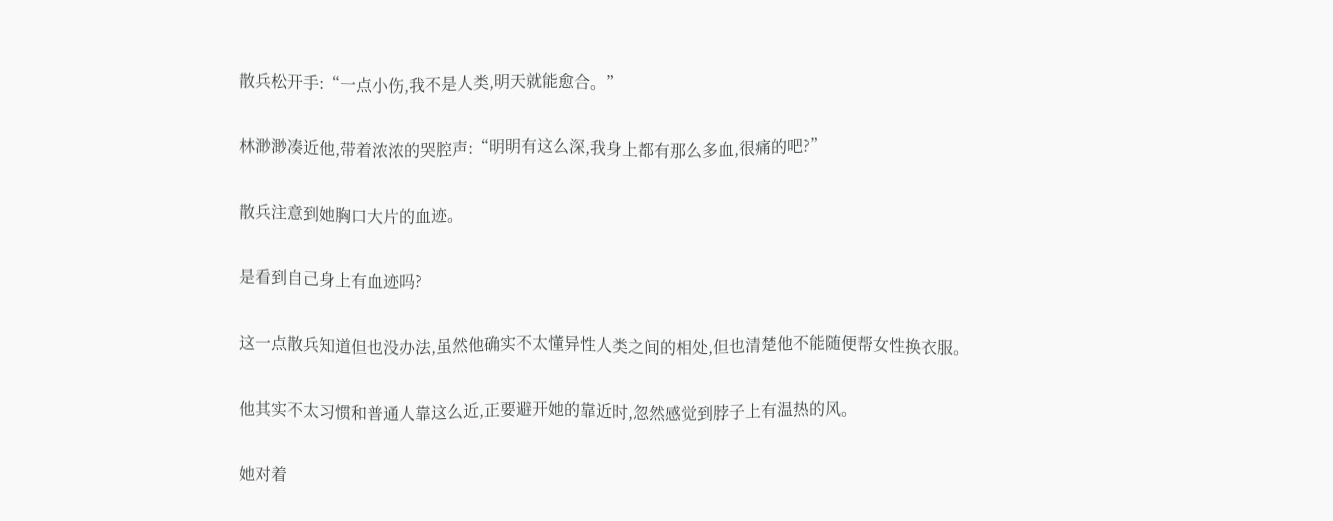散兵松开手:“一点小伤,我不是人类,明天就能愈合。”

林渺渺凑近他,带着浓浓的哭腔声:“明明有这么深,我身上都有那么多血,很痛的吧?”

散兵注意到她胸口大片的血迹。

是看到自己身上有血迹吗?

这一点散兵知道但也没办法,虽然他确实不太懂异性人类之间的相处,但也清楚他不能随便帮女性换衣服。

他其实不太习惯和普通人靠这么近,正要避开她的靠近时,忽然感觉到脖子上有温热的风。

她对着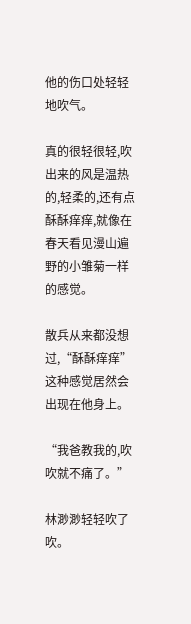他的伤口处轻轻地吹气。

真的很轻很轻,吹出来的风是温热的,轻柔的,还有点酥酥痒痒,就像在春天看见漫山遍野的小雏菊一样的感觉。

散兵从来都没想过,“酥酥痒痒”这种感觉居然会出现在他身上。

“我爸教我的,吹吹就不痛了。”

林渺渺轻轻吹了吹。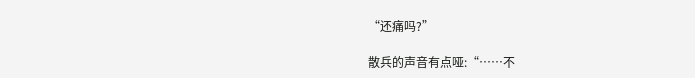“还痛吗?”

散兵的声音有点哑:“……不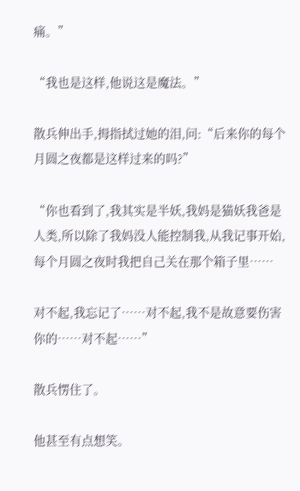痛。”

“我也是这样,他说这是魔法。”

散兵伸出手,拇指拭过她的泪,问:“后来你的每个月圆之夜都是这样过来的吗?”

“你也看到了,我其实是半妖,我妈是猫妖我爸是人类,所以除了我妈没人能控制我,从我记事开始,每个月圆之夜时我把自己关在那个箱子里……

对不起,我忘记了……对不起,我不是故意要伤害你的……对不起……”

散兵愣住了。

他甚至有点想笑。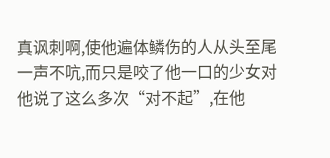真讽刺啊,使他遍体鳞伤的人从头至尾一声不吭,而只是咬了他一口的少女对他说了这么多次“对不起”,在他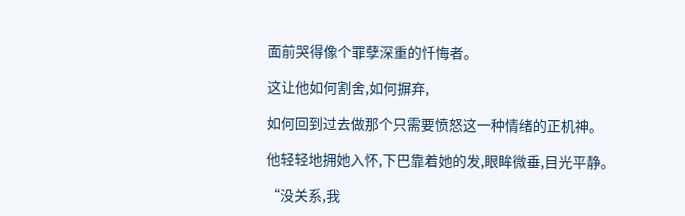面前哭得像个罪孽深重的忏悔者。

这让他如何割舍,如何摒弃,

如何回到过去做那个只需要愤怒这一种情绪的正机神。

他轻轻地拥她入怀,下巴靠着她的发,眼眸微垂,目光平静。

“没关系,我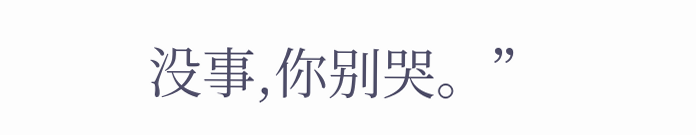没事,你别哭。”